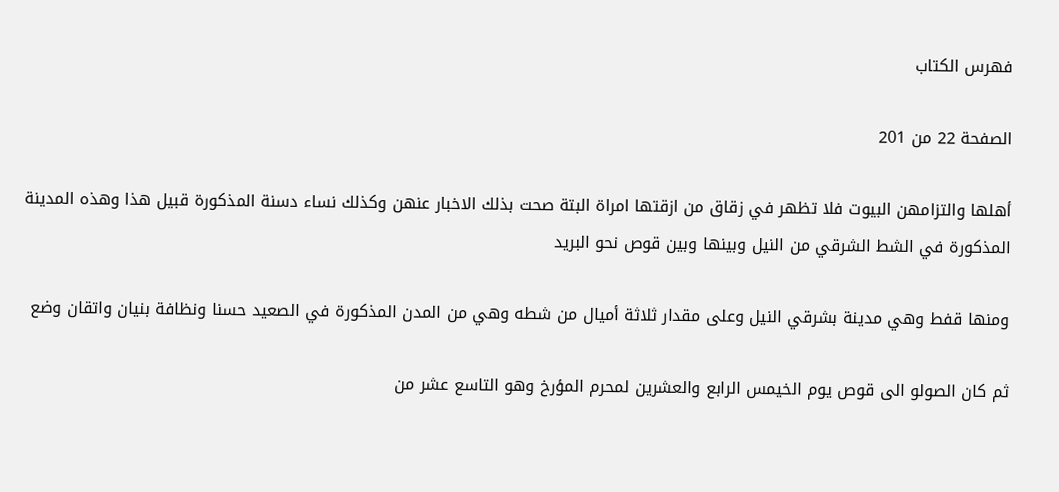فهرس الكتاب

الصفحة 22 من 201

أهلها والتزامهن البيوت فلا تظهر في زقاق من ازقتها امراة البتة صحت بذلك الاخبار عنهن وكذلك نساء دسنة المذكورة قبيل هذا وهذه المدينة المذكورة في الشط الشرقي من النيل وبينها وبين قوص نحو البريد

ومنها قفط وهي مدينة بشرقي النيل وعلى مقدار ثلاثة أميال من شطه وهي من المدن المذكورة في الصعيد حسنا ونظافة بنيان واتقان وضع

ثم كان الصولو الى قوص يوم الخيمس الرابع والعشرين لمحرم المؤرخ وهو التاسع عشر من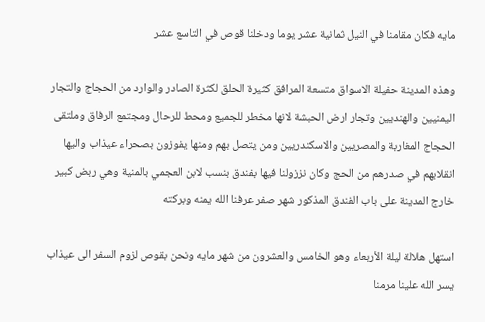مايه فكان مقامنا في النيل ثمانية عشر يوما ودخلنا قوص في التاسع عشر

وهذه المدينة حفيلة الاسواق متسعة المرافق كثيرة الحلق لكثرة الصادر والوارد من الحجاج والتجار اليمنيين والهنديين وتجار ارض الحبشة لانها مخطر للجميع ومحط للرحال ومجتمع الرفاق وملتقى الحجاج المغاربة والمصريين والاسكندريين ومن يتصل بهم ومنها يفوزون بصحراء عيذاب واليها انقلابهم في صدرهم من الحج وكان نززولنا فيها بفندق بنسب لابن العجمي بالمنية وهي ربض كبير خارج المدينة على باب الفندق المذكور شهر صفر عرفنا الله يمنه وبركته

استهل هلالة ليلة الأربعاء وهو الخامس والعشرون من شهر مايه ونحن بقوص لزوم السفر الى عيذاب يسر الله علينا مرمنا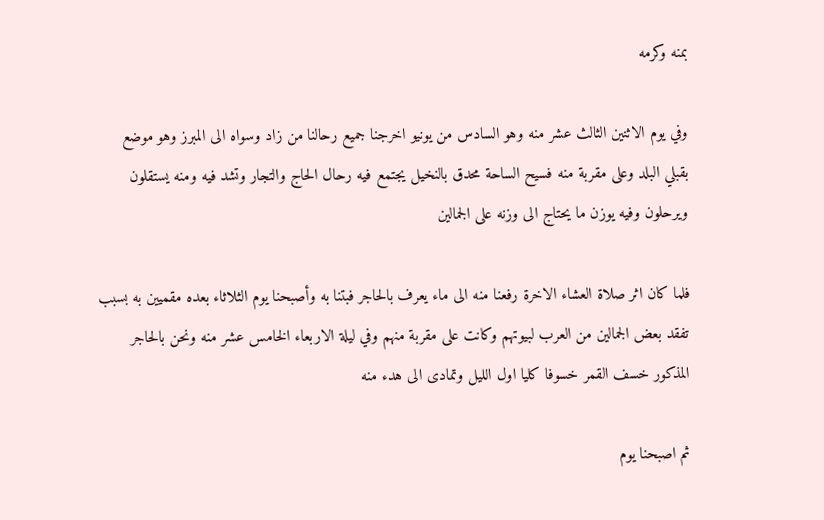بمنه وكرمه

وفي يوم الاثنين الثالث عشر منه وهو السادس من يونيو اخرجنا جميع رحالنا من زاد وسواه الى المبرز وهو موضع بقبلي البلد وعلى مقربة منه فسيح الساحة محدق بالنخيل يجتمع فيه رحال الحاج والتجار وتشد فيه ومنه يستقلون ويرحلون وفيه يوزن ما يحتاج الى وزنه على الجمالين

فلما كان اثر صلاة العشاء الاخرة رفعنا منه الى ماء يعرف بالحاجر فبتنا به وأصبحنا يوم الثلاثاء بعده مقميين به بسبب تفقد بعض الجمالين من العرب لبيوتهم وكانت على مقربة منهم وفي ليلة الاربعاء الخامس عشر منه ونحن بالحاجر المذكور خسف القمر خسوفا كليا اول الليل وتمادى الى هدء منه

ثم اصبحنا يوم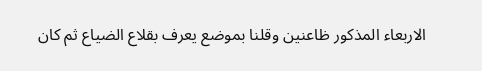الاربعاء المذكور ظاعنين وقلنا بموضع يعرف بقلاع الضياع ثم كان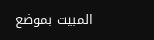المبيت بموضع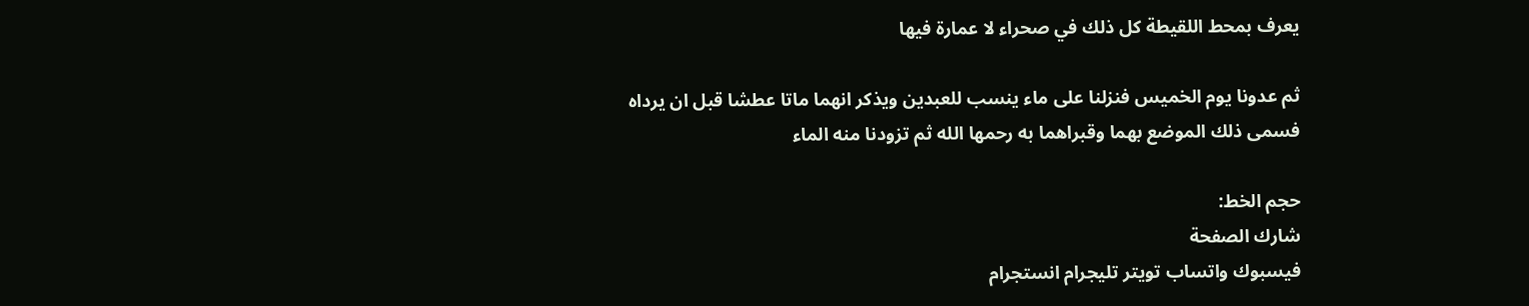يعرف بمحط اللقيطة كل ذلك في صحراء لا عمارة فيها

ثم عدونا يوم الخميس فنزلنا على ماء ينسب للعبدين ويذكر انهما ماتا عطشا قبل ان يرداه فسمى ذلك الموضع بهما وقبراهما به رحمها الله ثم تزودنا منه الماء

حجم الخط:
شارك الصفحة
فيسبوك واتساب تويتر تليجرام انستجرام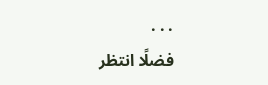. . .
فضلًا انتظر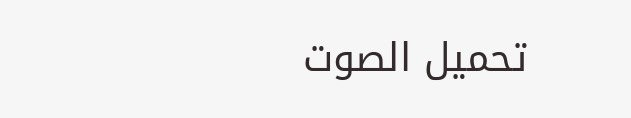تحميل الصوت